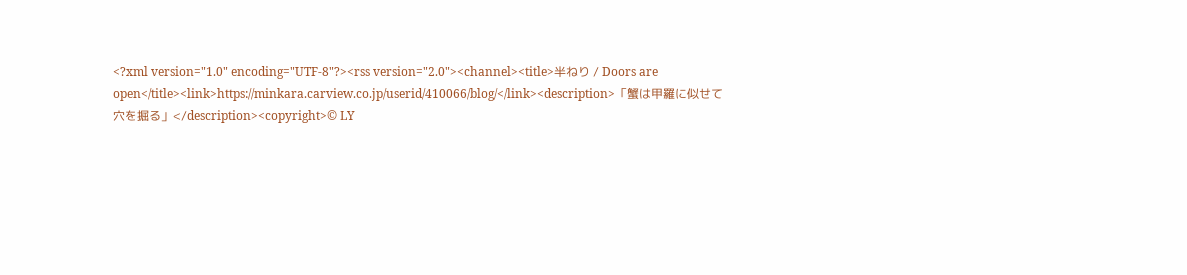<?xml version="1.0" encoding="UTF-8"?><rss version="2.0"><channel><title>半ねり / Doors are open</title><link>https://minkara.carview.co.jp/userid/410066/blog/</link><description>「蟹は甲羅に似せて穴を掘る」</description><copyright>© LY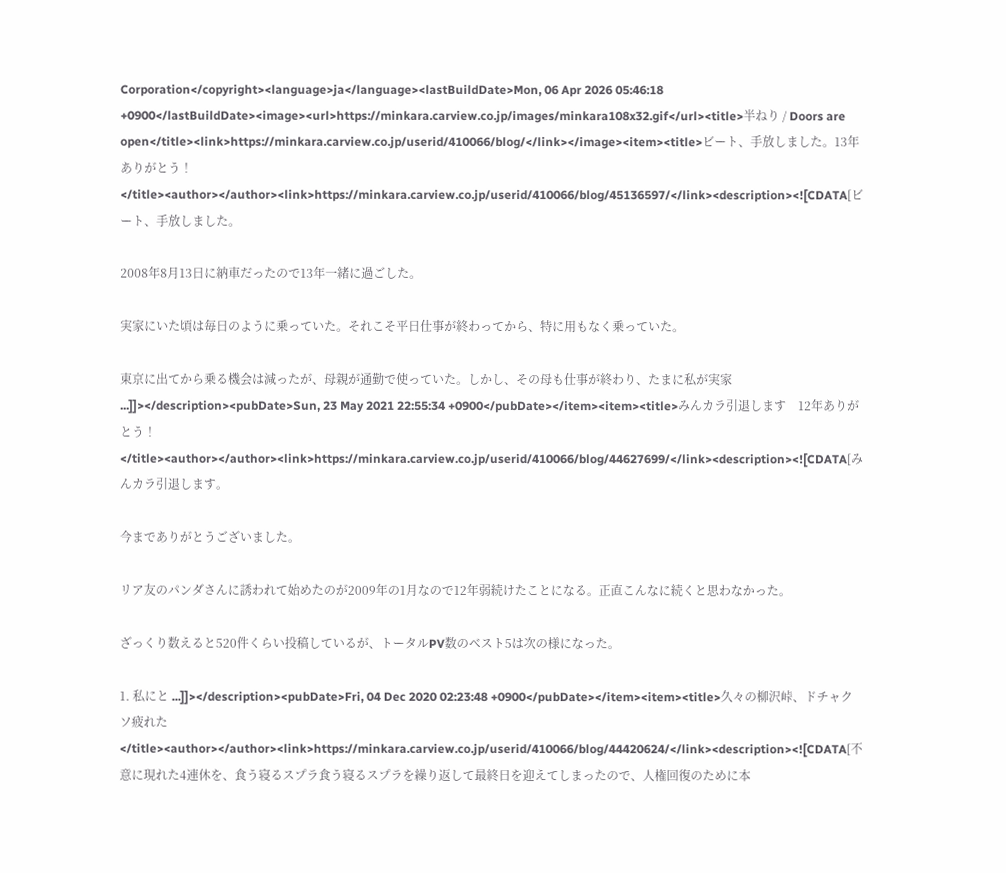Corporation</copyright><language>ja</language><lastBuildDate>Mon, 06 Apr 2026 05:46:18 +0900</lastBuildDate><image><url>https://minkara.carview.co.jp/images/minkara108x32.gif</url><title>半ねり / Doors are open</title><link>https://minkara.carview.co.jp/userid/410066/blog/</link></image><item><title>ビート、手放しました。13年ありがとう！</title><author></author><link>https://minkara.carview.co.jp/userid/410066/blog/45136597/</link><description><![CDATA[ビート、手放しました。

2008年8月13日に納車だったので13年一緒に過ごした。

実家にいた頃は毎日のように乗っていた。それこそ平日仕事が終わってから、特に用もなく乗っていた。

東京に出てから乗る機会は減ったが、母親が通勤で使っていた。しかし、その母も仕事が終わり、たまに私が実家 ...]]></description><pubDate>Sun, 23 May 2021 22:55:34 +0900</pubDate></item><item><title>みんカラ引退します　12年ありがとう！</title><author></author><link>https://minkara.carview.co.jp/userid/410066/blog/44627699/</link><description><![CDATA[みんカラ引退します。

今までありがとうございました。

リア友のパンダさんに誘われて始めたのが2009年の1月なので12年弱続けたことになる。正直こんなに続くと思わなかった。

ざっくり数えると520件くらい投稿しているが、トータルPV数のベスト5は次の様になった。

1. 私にと ...]]></description><pubDate>Fri, 04 Dec 2020 02:23:48 +0900</pubDate></item><item><title>久々の柳沢峠、ドチャクソ疲れた</title><author></author><link>https://minkara.carview.co.jp/userid/410066/blog/44420624/</link><description><![CDATA[不意に現れた4連休を、食う寝るスプラ食う寝るスプラを繰り返して最終日を迎えてしまったので、人権回復のために本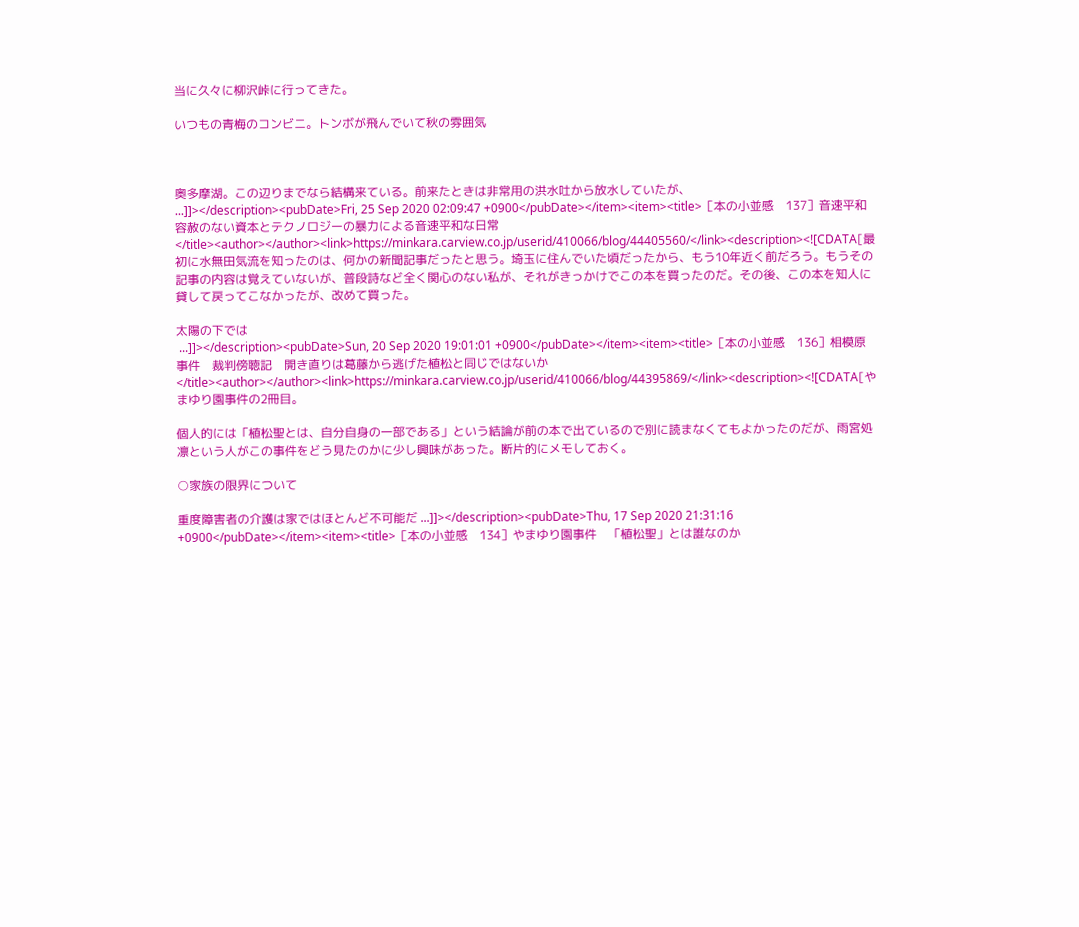当に久々に柳沢峠に行ってきた。

いつもの青梅のコンビニ。トンボが飛んでいて秋の雰囲気



奥多摩湖。この辺りまでなら結構来ている。前来たときは非常用の洪水吐から放水していたが、 ...]]></description><pubDate>Fri, 25 Sep 2020 02:09:47 +0900</pubDate></item><item><title>［本の小並感　137］音速平和　容赦のない資本とテクノロジーの暴力による音速平和な日常</title><author></author><link>https://minkara.carview.co.jp/userid/410066/blog/44405560/</link><description><![CDATA[最初に水無田気流を知ったのは、何かの新聞記事だったと思う。埼玉に住んでいた頃だったから、もう10年近く前だろう。もうその記事の内容は覚えていないが、普段詩など全く関心のない私が、それがきっかけでこの本を買ったのだ。その後、この本を知人に貸して戻ってこなかったが、改めて買った。

太陽の下では
 ...]]></description><pubDate>Sun, 20 Sep 2020 19:01:01 +0900</pubDate></item><item><title>［本の小並感　136］相模原事件　裁判傍聴記　開き直りは葛藤から逃げた植松と同じではないか</title><author></author><link>https://minkara.carview.co.jp/userid/410066/blog/44395869/</link><description><![CDATA[やまゆり園事件の2冊目。

個人的には「植松聖とは、自分自身の一部である」という結論が前の本で出ているので別に読まなくてもよかったのだが、雨宮処凛という人がこの事件をどう見たのかに少し興味があった。断片的にメモしておく。

○家族の限界について

重度障害者の介護は家ではほとんど不可能だ ...]]></description><pubDate>Thu, 17 Sep 2020 21:31:16 +0900</pubDate></item><item><title>［本の小並感　134］やまゆり園事件　「植松聖」とは誰なのか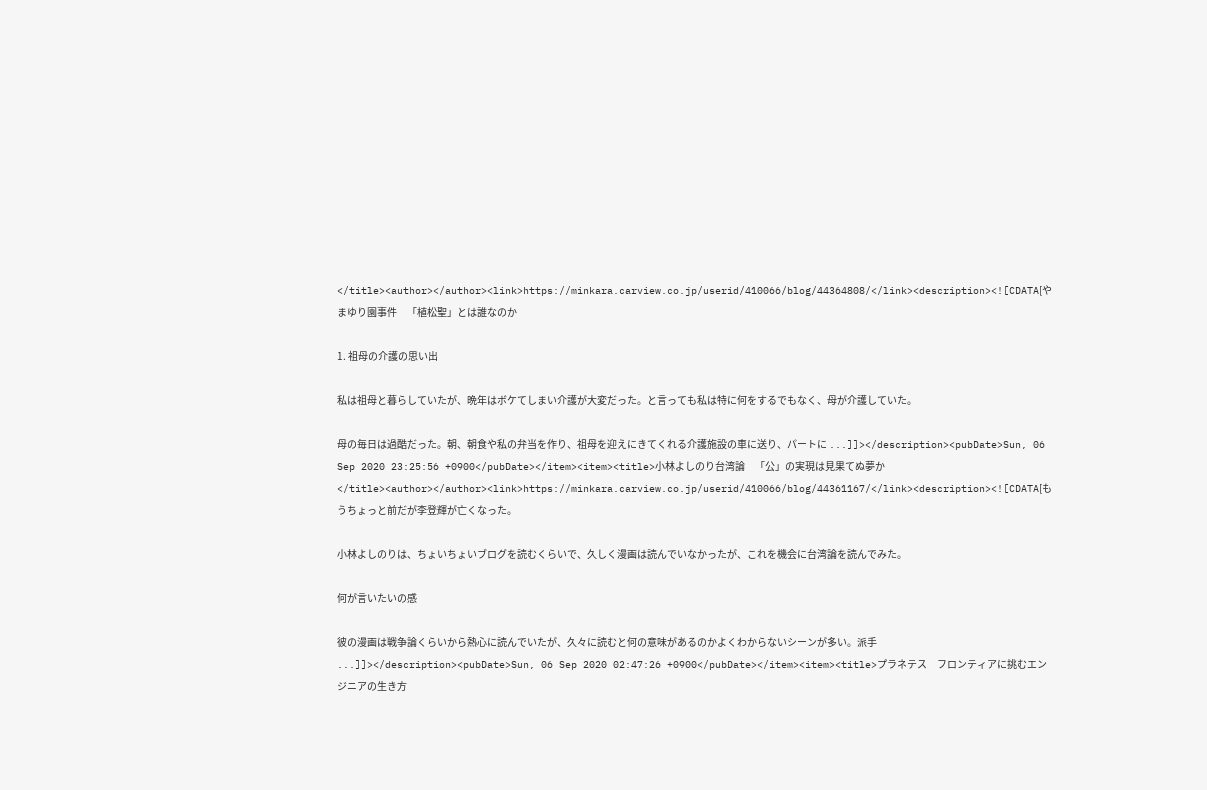</title><author></author><link>https://minkara.carview.co.jp/userid/410066/blog/44364808/</link><description><![CDATA[やまゆり園事件　「植松聖」とは誰なのか

1. 祖母の介護の思い出

私は祖母と暮らしていたが、晩年はボケてしまい介護が大変だった。と言っても私は特に何をするでもなく、母が介護していた。

母の毎日は過酷だった。朝、朝食や私の弁当を作り、祖母を迎えにきてくれる介護施設の車に送り、パートに ...]]></description><pubDate>Sun, 06 Sep 2020 23:25:56 +0900</pubDate></item><item><title>小林よしのり台湾論　「公」の実現は見果てぬ夢か</title><author></author><link>https://minkara.carview.co.jp/userid/410066/blog/44361167/</link><description><![CDATA[もうちょっと前だが李登輝が亡くなった。

小林よしのりは、ちょいちょいブログを読むくらいで、久しく漫画は読んでいなかったが、これを機会に台湾論を読んでみた。

何が言いたいの感

彼の漫画は戦争論くらいから熱心に読んでいたが、久々に読むと何の意味があるのかよくわからないシーンが多い。派手 ...]]></description><pubDate>Sun, 06 Sep 2020 02:47:26 +0900</pubDate></item><item><title>プラネテス　フロンティアに挑むエンジニアの生き方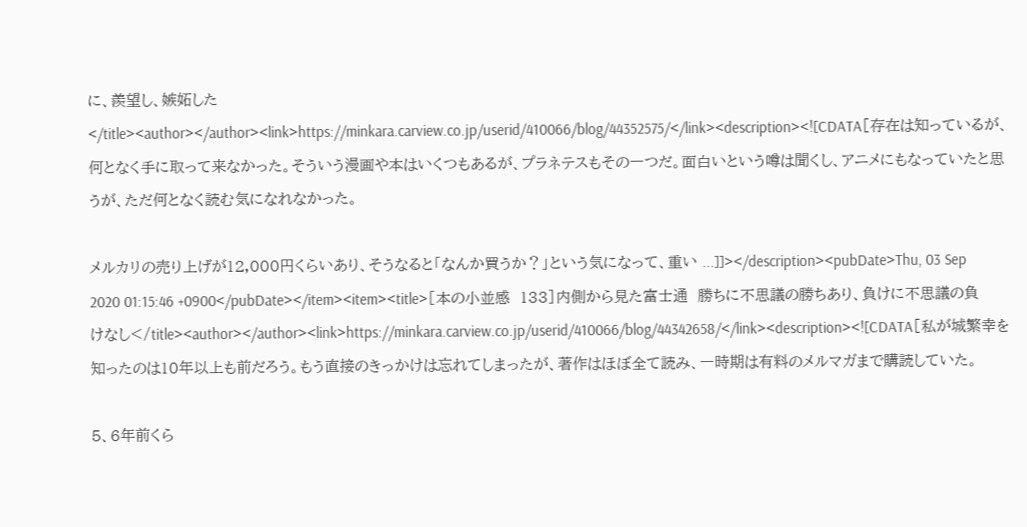に、羨望し、嫉妬した</title><author></author><link>https://minkara.carview.co.jp/userid/410066/blog/44352575/</link><description><![CDATA[存在は知っているが、何となく手に取って来なかった。そういう漫画や本はいくつもあるが、プラネテスもその一つだ。面白いという噂は聞くし、アニメにもなっていたと思うが、ただ何となく読む気になれなかった。

メルカリの売り上げが12,000円くらいあり、そうなると「なんか買うか？」という気になって、重い ...]]></description><pubDate>Thu, 03 Sep 2020 01:15:46 +0900</pubDate></item><item><title>［本の小並感　133］内側から見た富士通　勝ちに不思議の勝ちあり、負けに不思議の負けなし</title><author></author><link>https://minkara.carview.co.jp/userid/410066/blog/44342658/</link><description><![CDATA[私が城繁幸を知ったのは10年以上も前だろう。もう直接のきっかけは忘れてしまったが、著作はほぼ全て読み、一時期は有料のメルマガまで購読していた。

5、6年前くら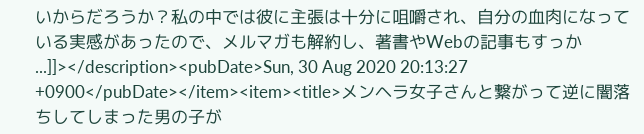いからだろうか？私の中では彼に主張は十分に咀嚼され、自分の血肉になっている実感があったので、メルマガも解約し、著書やWebの記事もすっか ...]]></description><pubDate>Sun, 30 Aug 2020 20:13:27 +0900</pubDate></item><item><title>メンヘラ女子さんと繋がって逆に闇落ちしてしまった男の子が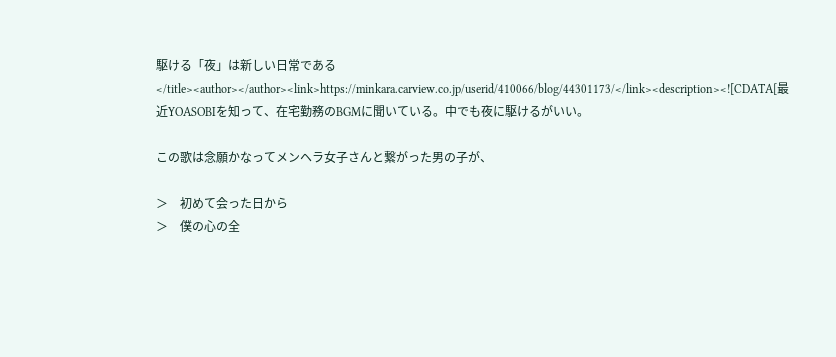駆ける「夜」は新しい日常である</title><author></author><link>https://minkara.carview.co.jp/userid/410066/blog/44301173/</link><description><![CDATA[最近YOASOBIを知って、在宅勤務のBGMに聞いている。中でも夜に駆けるがいい。

この歌は念願かなってメンヘラ女子さんと繋がった男の子が、

＞　初めて会った日から
＞　僕の心の全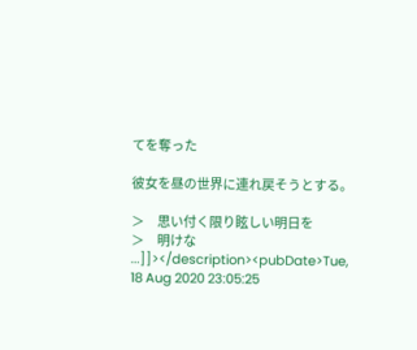てを奪った

彼女を昼の世界に連れ戻そうとする。

＞　思い付く限り眩しい明日を
＞　明けな ...]]></description><pubDate>Tue, 18 Aug 2020 23:05:25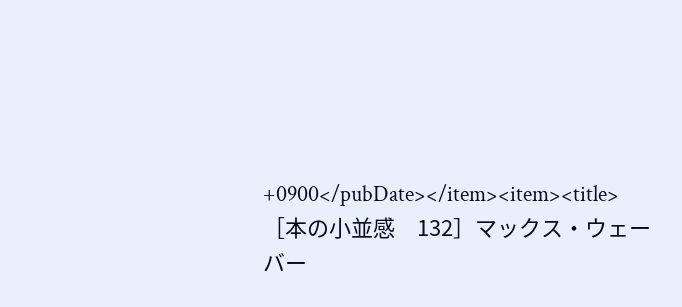+0900</pubDate></item><item><title>［本の小並感　132］マックス・ウェーバー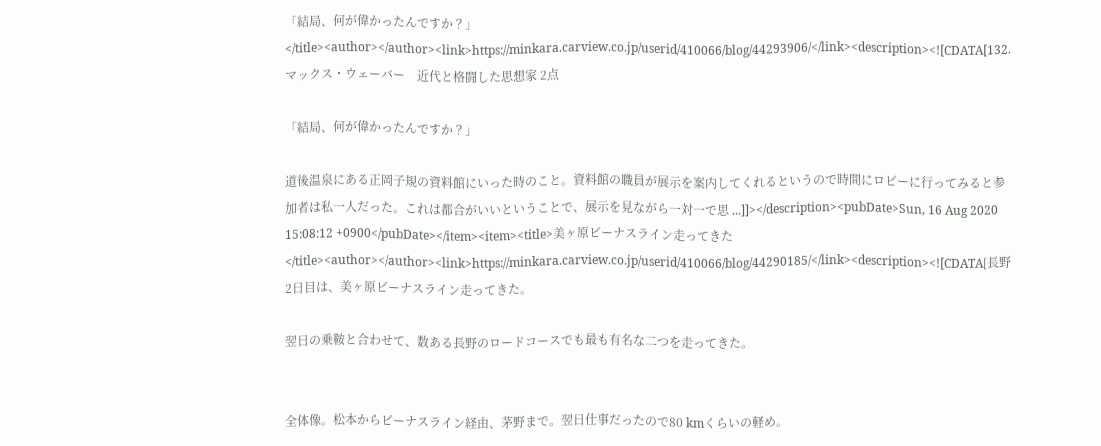「結局、何が偉かったんですか？」</title><author></author><link>https://minkara.carview.co.jp/userid/410066/blog/44293906/</link><description><![CDATA[132. マックス・ウェーバー　近代と格闘した思想家 2点

「結局、何が偉かったんですか？」

道後温泉にある正岡子規の資料館にいった時のこと。資料館の職員が展示を案内してくれるというので時間にロビーに行ってみると参加者は私一人だった。これは都合がいいということで、展示を見ながら一対一で思 ...]]></description><pubDate>Sun, 16 Aug 2020 15:08:12 +0900</pubDate></item><item><title>美ヶ原ビーナスライン走ってきた</title><author></author><link>https://minkara.carview.co.jp/userid/410066/blog/44290185/</link><description><![CDATA[長野2日目は、美ヶ原ビーナスライン走ってきた。

翌日の乗鞍と合わせて、数ある長野のロードコースでも最も有名な二つを走ってきた。


全体像。松本からビーナスライン経由、茅野まで。翌日仕事だったので80 kmくらいの軽め。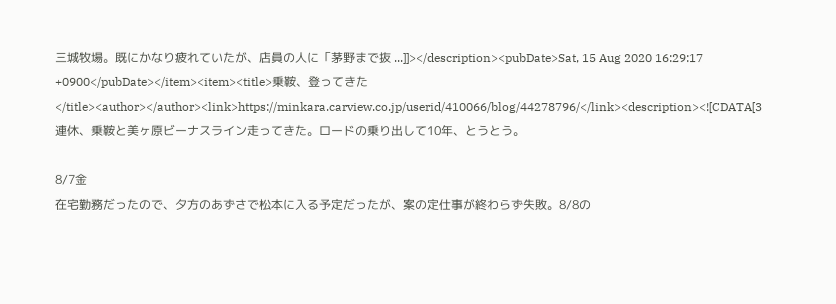三城牧場。既にかなり疲れていたが、店員の人に「茅野まで抜 ...]]></description><pubDate>Sat, 15 Aug 2020 16:29:17 +0900</pubDate></item><item><title>乗鞍、登ってきた</title><author></author><link>https://minkara.carview.co.jp/userid/410066/blog/44278796/</link><description><![CDATA[3連休、乗鞍と美ヶ原ビーナスライン走ってきた。ロードの乗り出して10年、とうとう。

8/7金
在宅勤務だったので、夕方のあずさで松本に入る予定だったが、案の定仕事が終わらず失敗。8/8の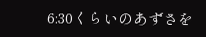6:30くらいのあずさを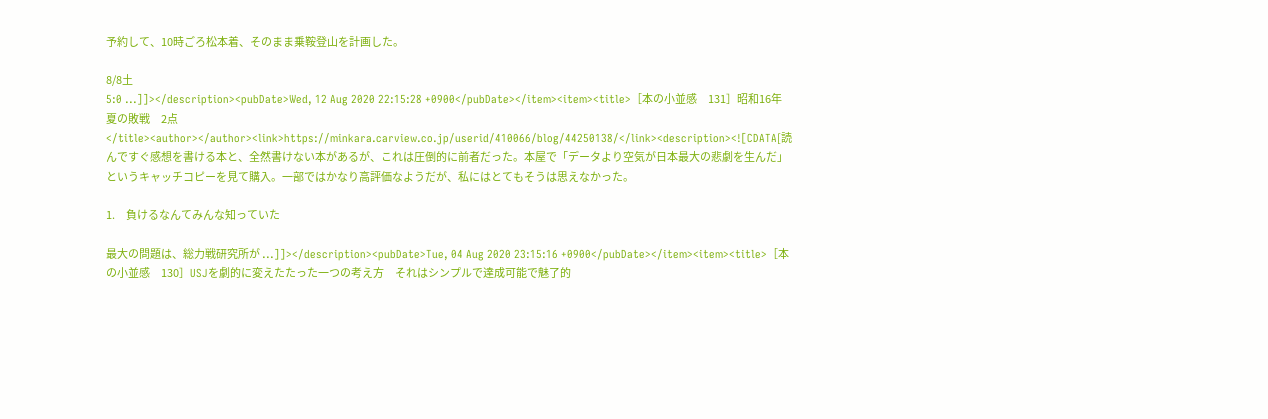予約して、10時ごろ松本着、そのまま乗鞍登山を計画した。

8/8土
5:0 ...]]></description><pubDate>Wed, 12 Aug 2020 22:15:28 +0900</pubDate></item><item><title>［本の小並感　131］昭和16年夏の敗戦　2点</title><author></author><link>https://minkara.carview.co.jp/userid/410066/blog/44250138/</link><description><![CDATA[読んですぐ感想を書ける本と、全然書けない本があるが、これは圧倒的に前者だった。本屋で「データより空気が日本最大の悲劇を生んだ」というキャッチコピーを見て購入。一部ではかなり高評価なようだが、私にはとてもそうは思えなかった。

1.　負けるなんてみんな知っていた

最大の問題は、総力戦研究所が ...]]></description><pubDate>Tue, 04 Aug 2020 23:15:16 +0900</pubDate></item><item><title>［本の小並感　130］USJを劇的に変えたたった一つの考え方　それはシンプルで達成可能で魅了的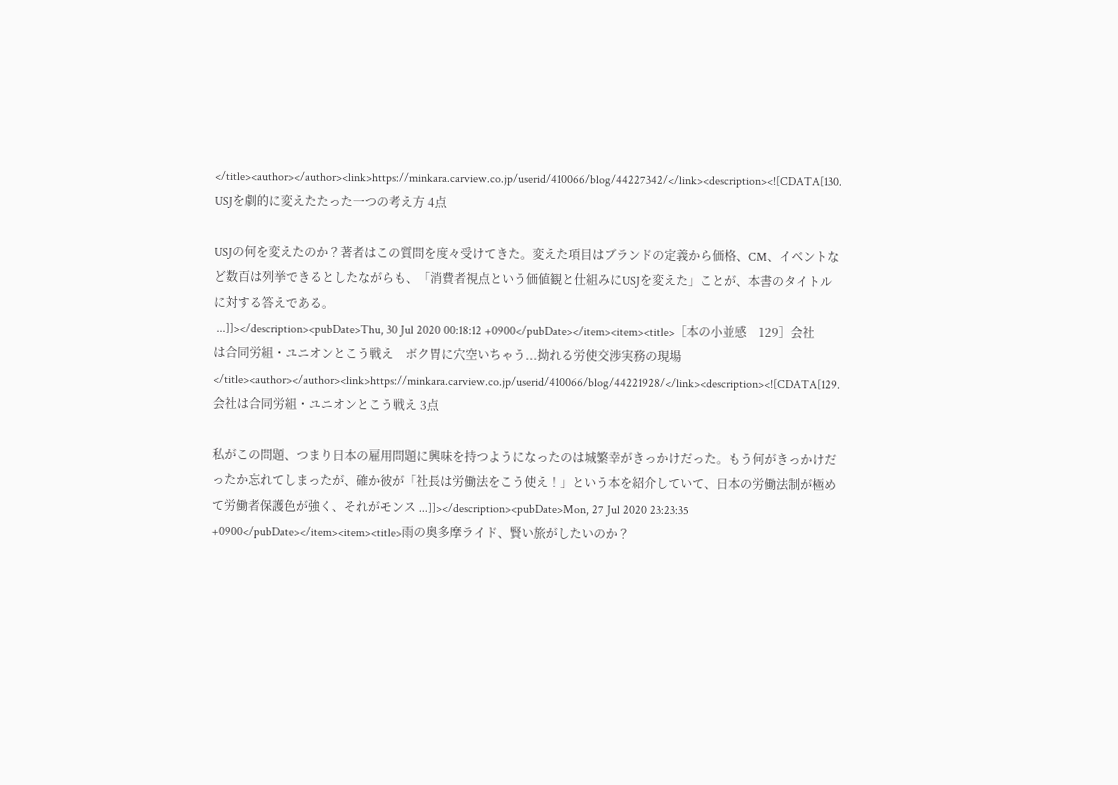</title><author></author><link>https://minkara.carview.co.jp/userid/410066/blog/44227342/</link><description><![CDATA[130. USJを劇的に変えたたった一つの考え方 4点

USJの何を変えたのか？著者はこの質問を度々受けてきた。変えた項目はブランドの定義から価格、CM、イベントなど数百は列挙できるとしたながらも、「消費者視点という価値観と仕組みにUSJを変えた」ことが、本書のタイトルに対する答えである。
 ...]]></description><pubDate>Thu, 30 Jul 2020 00:18:12 +0900</pubDate></item><item><title>［本の小並感　129］会社は合同労組・ユニオンとこう戦え　ボク胃に穴空いちゃう...拗れる労使交渉実務の現場</title><author></author><link>https://minkara.carview.co.jp/userid/410066/blog/44221928/</link><description><![CDATA[129. 会社は合同労組・ユニオンとこう戦え 3点

私がこの問題、つまり日本の雇用問題に興味を持つようになったのは城繁幸がきっかけだった。もう何がきっかけだったか忘れてしまったが、確か彼が「社長は労働法をこう使え！」という本を紹介していて、日本の労働法制が極めて労働者保護色が強く、それがモンス ...]]></description><pubDate>Mon, 27 Jul 2020 23:23:35 +0900</pubDate></item><item><title>雨の奥多摩ライド、賢い旅がしたいのか？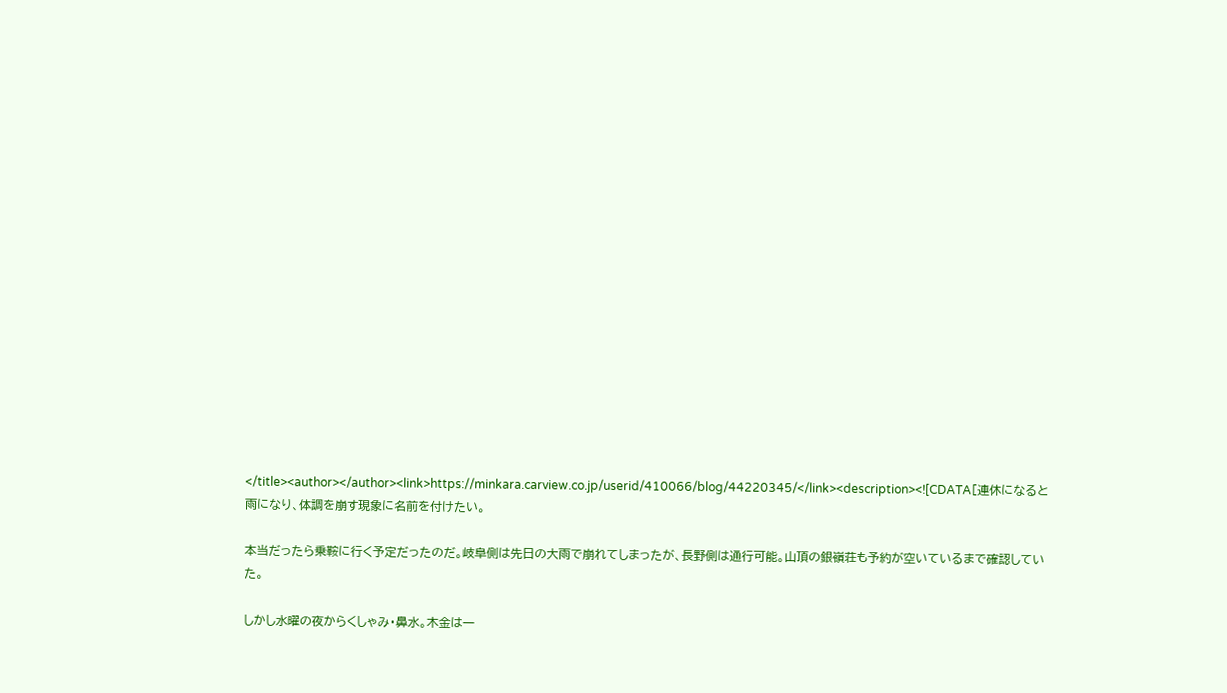</title><author></author><link>https://minkara.carview.co.jp/userid/410066/blog/44220345/</link><description><![CDATA[連休になると雨になり、体調を崩す現象に名前を付けたい。

本当だったら乗鞍に行く予定だったのだ。岐阜側は先日の大雨で崩れてしまったが、長野側は通行可能。山頂の銀嶺荘も予約が空いているまで確認していた。

しかし水曜の夜からくしゃみ・鼻水。木金は一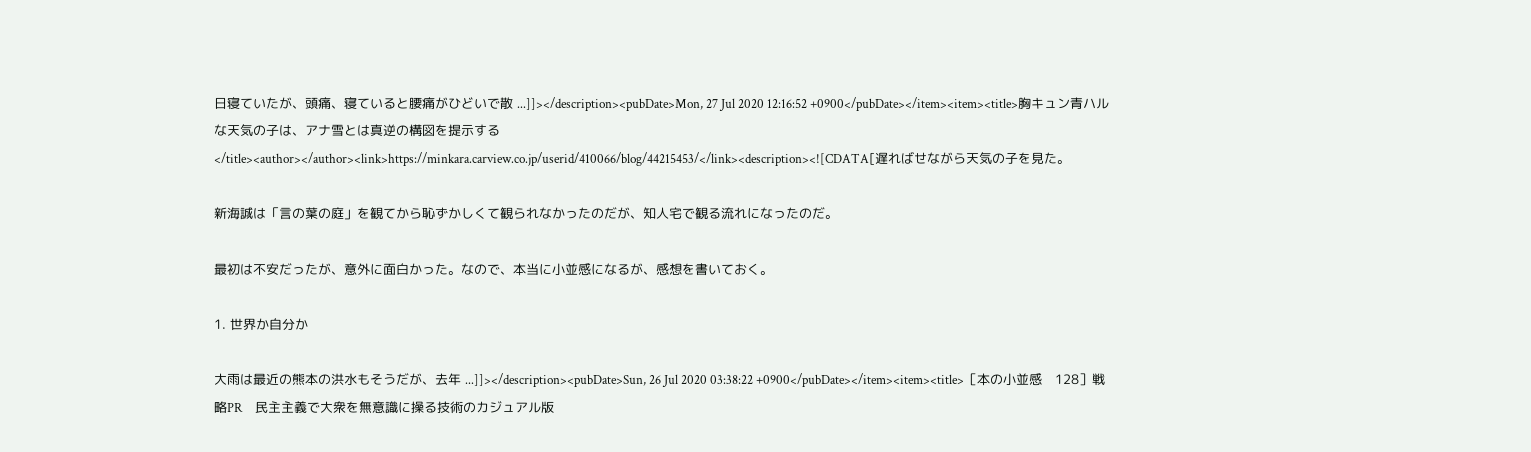日寝ていたが、頭痛、寝ていると腰痛がひどいで散 ...]]></description><pubDate>Mon, 27 Jul 2020 12:16:52 +0900</pubDate></item><item><title>胸キュン青ハルな天気の子は、アナ雪とは真逆の構図を提示する</title><author></author><link>https://minkara.carview.co.jp/userid/410066/blog/44215453/</link><description><![CDATA[遅ればせながら天気の子を見た。

新海誠は「言の葉の庭」を観てから恥ずかしくて観られなかったのだが、知人宅で観る流れになったのだ。

最初は不安だったが、意外に面白かった。なので、本当に小並感になるが、感想を書いておく。

1. 世界か自分か

大雨は最近の熊本の洪水もそうだが、去年 ...]]></description><pubDate>Sun, 26 Jul 2020 03:38:22 +0900</pubDate></item><item><title>［本の小並感　128］戦略PR　民主主義で大衆を無意識に操る技術のカジュアル版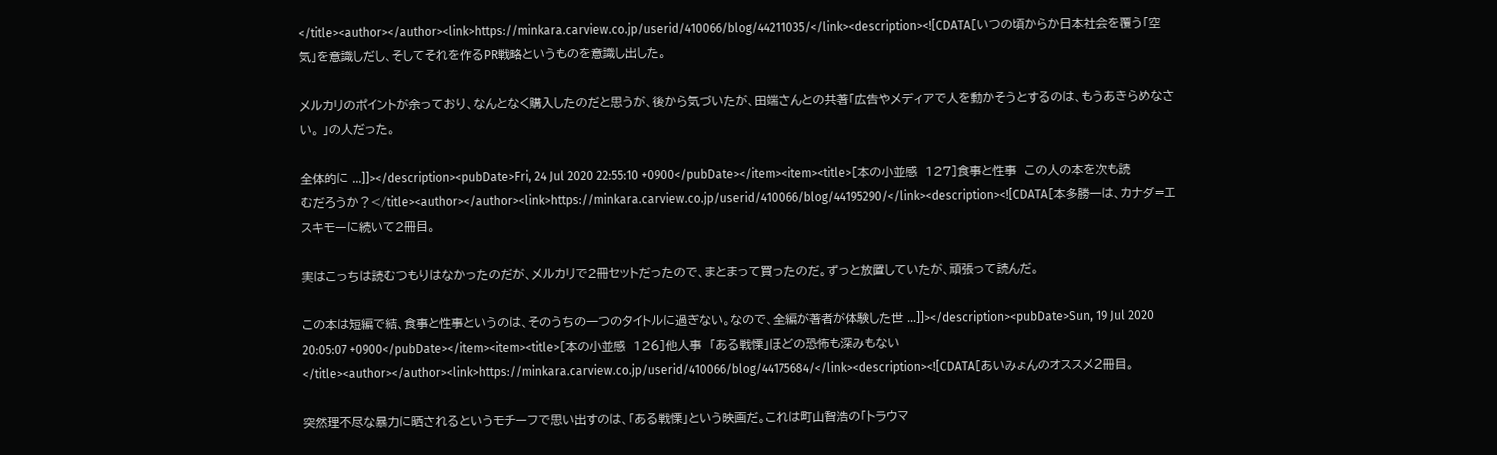</title><author></author><link>https://minkara.carview.co.jp/userid/410066/blog/44211035/</link><description><![CDATA[いつの頃からか日本社会を覆う「空気」を意識しだし、そしてそれを作るPR戦略というものを意識し出した。

メルカリのポイントが余っており、なんとなく購入したのだと思うが、後から気づいたが、田端さんとの共著「広告やメディアで人を動かそうとするのは、もうあきらめなさい。 」の人だった。

全体的に ...]]></description><pubDate>Fri, 24 Jul 2020 22:55:10 +0900</pubDate></item><item><title>［本の小並感　127］食事と性事　この人の本を次も読むだろうか？</title><author></author><link>https://minkara.carview.co.jp/userid/410066/blog/44195290/</link><description><![CDATA[本多勝一は、カナダ=エスキモーに続いて2冊目。

実はこっちは読むつもりはなかったのだが、メルカリで2冊セットだったので、まとまって買ったのだ。ずっと放置していたが、頑張って読んだ。

この本は短編で結、食事と性事というのは、そのうちの一つのタイトルに過ぎない。なので、全編が著者が体験した世 ...]]></description><pubDate>Sun, 19 Jul 2020 20:05:07 +0900</pubDate></item><item><title>［本の小並感　126］他人事　「ある戦慄」ほどの恐怖も深みもない</title><author></author><link>https://minkara.carview.co.jp/userid/410066/blog/44175684/</link><description><![CDATA[あいみょんのオススメ２冊目。

突然理不尽な暴力に晒されるというモチーフで思い出すのは、「ある戦慄」という映画だ。これは町山智浩の「トラウマ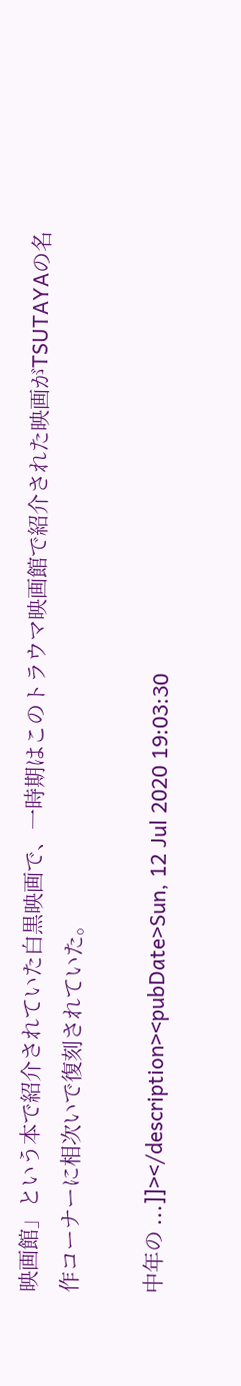映画館」という本で紹介されていた白黒映画で、一時期はこのトラウマ映画館で紹介された映画がTSUTAYAの名作コーナーに相次いで復刻されていた。

中年の ...]]></description><pubDate>Sun, 12 Jul 2020 19:03:30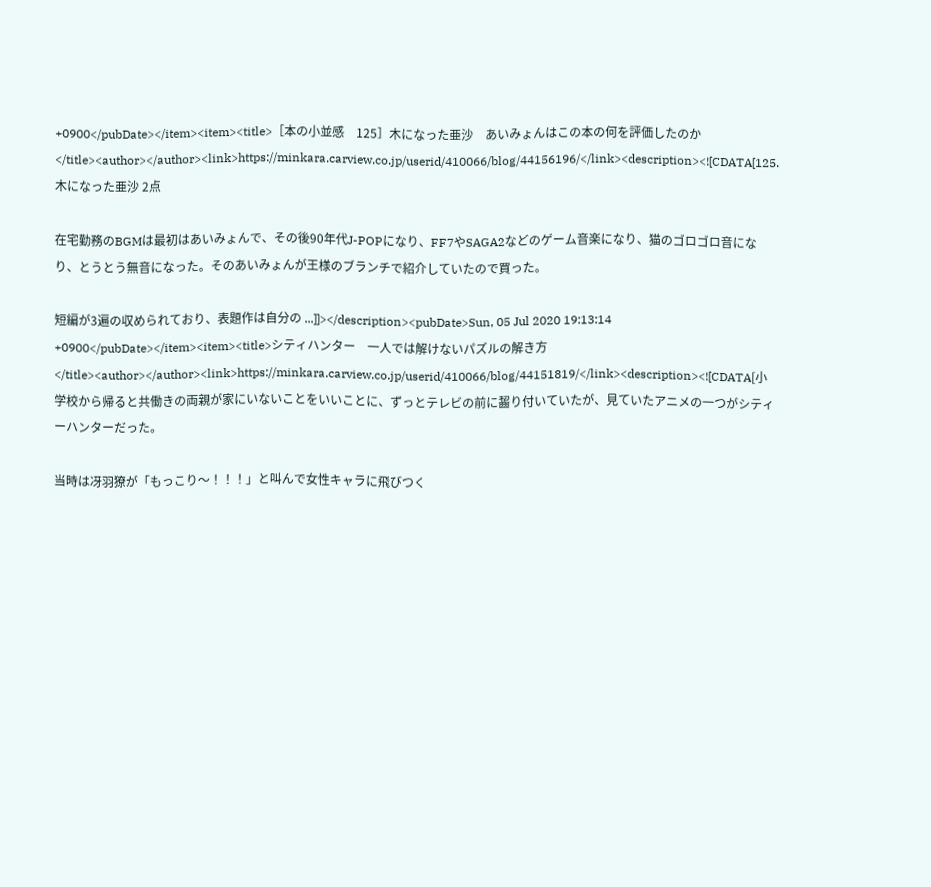+0900</pubDate></item><item><title>［本の小並感　125］木になった亜沙　あいみょんはこの本の何を評価したのか</title><author></author><link>https://minkara.carview.co.jp/userid/410066/blog/44156196/</link><description><![CDATA[125. 木になった亜沙 2点

在宅勤務のBGMは最初はあいみょんで、その後90年代J-POPになり、FF7やSAGA2などのゲーム音楽になり、猫のゴロゴロ音になり、とうとう無音になった。そのあいみょんが王様のブランチで紹介していたので買った。

短編が3遍の収められており、表題作は自分の ...]]></description><pubDate>Sun, 05 Jul 2020 19:13:14 +0900</pubDate></item><item><title>シティハンター　一人では解けないパズルの解き方</title><author></author><link>https://minkara.carview.co.jp/userid/410066/blog/44151819/</link><description><![CDATA[小学校から帰ると共働きの両親が家にいないことをいいことに、ずっとテレビの前に齧り付いていたが、見ていたアニメの一つがシティーハンターだった。

当時は冴羽獠が「もっこり〜！！！」と叫んで女性キャラに飛びつく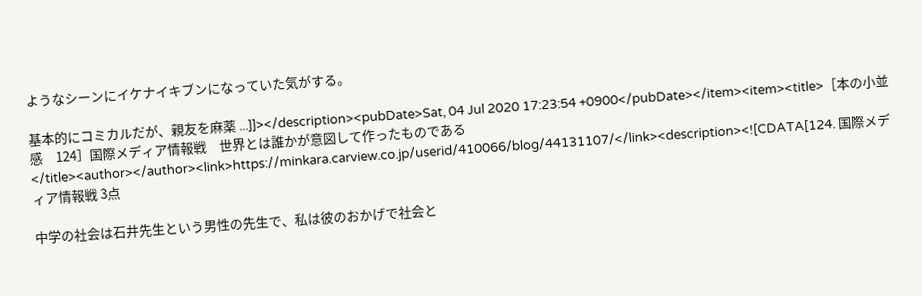ようなシーンにイケナイキブンになっていた気がする。

基本的にコミカルだが、親友を麻薬 ...]]></description><pubDate>Sat, 04 Jul 2020 17:23:54 +0900</pubDate></item><item><title>［本の小並感　124］国際メディア情報戦　世界とは誰かが意図して作ったものである</title><author></author><link>https://minkara.carview.co.jp/userid/410066/blog/44131107/</link><description><![CDATA[124. 国際メディア情報戦 3点

中学の社会は石井先生という男性の先生で、私は彼のおかげで社会と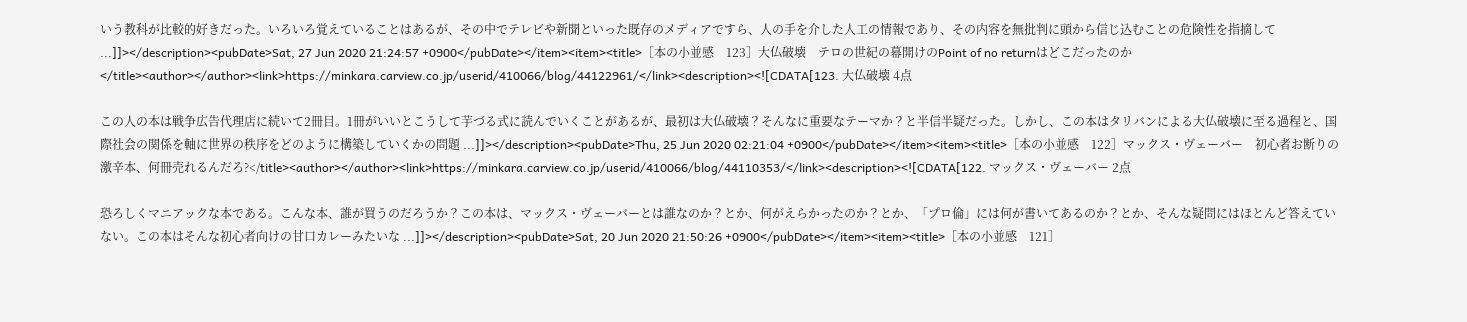いう教科が比較的好きだった。いろいろ覚えていることはあるが、その中でテレビや新聞といった既存のメディアですら、人の手を介した人工の情報であり、その内容を無批判に頭から信じ込むことの危険性を指摘して ...]]></description><pubDate>Sat, 27 Jun 2020 21:24:57 +0900</pubDate></item><item><title>［本の小並感　123］大仏破壊　テロの世紀の幕開けのPoint of no returnはどこだったのか</title><author></author><link>https://minkara.carview.co.jp/userid/410066/blog/44122961/</link><description><![CDATA[123. 大仏破壊 4点

この人の本は戦争広告代理店に続いて2冊目。1冊がいいとこうして芋づる式に読んでいくことがあるが、最初は大仏破壊？そんなに重要なテーマか？と半信半疑だった。しかし、この本はタリバンによる大仏破壊に至る過程と、国際社会の関係を軸に世界の秩序をどのように構築していくかの問題 ...]]></description><pubDate>Thu, 25 Jun 2020 02:21:04 +0900</pubDate></item><item><title>［本の小並感　122］マックス・ヴェーバー　初心者お断りの激辛本、何冊売れるんだろ?</title><author></author><link>https://minkara.carview.co.jp/userid/410066/blog/44110353/</link><description><![CDATA[122. マックス・ヴェーバー 2点

恐ろしくマニアックな本である。こんな本、誰が買うのだろうか？この本は、マックス・ヴェーバーとは誰なのか？とか、何がえらかったのか？とか、「プロ倫」には何が書いてあるのか？とか、そんな疑問にはほとんど答えていない。この本はそんな初心者向けの甘口カレーみたいな ...]]></description><pubDate>Sat, 20 Jun 2020 21:50:26 +0900</pubDate></item><item><title>［本の小並感　121］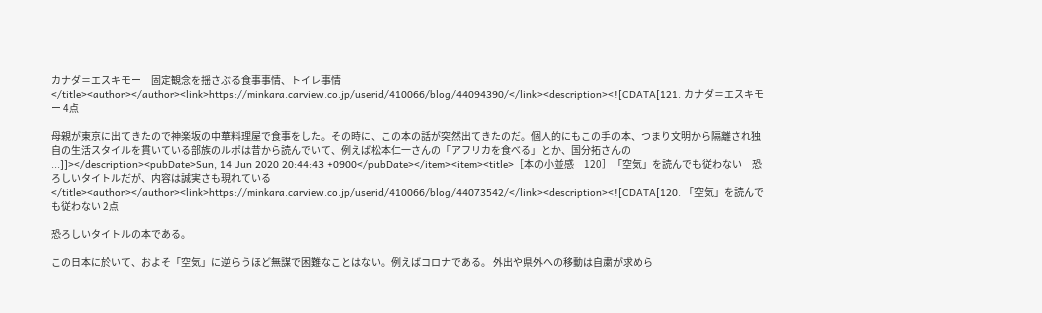カナダ＝エスキモー　固定観念を揺さぶる食事事情、トイレ事情</title><author></author><link>https://minkara.carview.co.jp/userid/410066/blog/44094390/</link><description><![CDATA[121. カナダ＝エスキモー 4点

母親が東京に出てきたので神楽坂の中華料理屋で食事をした。その時に、この本の話が突然出てきたのだ。個人的にもこの手の本、つまり文明から隔離され独自の生活スタイルを貫いている部族のルポは昔から読んでいて、例えば松本仁一さんの「アフリカを食べる」とか、国分拓さんの ...]]></description><pubDate>Sun, 14 Jun 2020 20:44:43 +0900</pubDate></item><item><title>［本の小並感　120］「空気」を読んでも従わない　恐ろしいタイトルだが、内容は誠実さも現れている</title><author></author><link>https://minkara.carview.co.jp/userid/410066/blog/44073542/</link><description><![CDATA[120. 「空気」を読んでも従わない 2点

恐ろしいタイトルの本である。

この日本に於いて、およそ「空気」に逆らうほど無謀で困難なことはない。例えばコロナである。 外出や県外への移動は自粛が求めら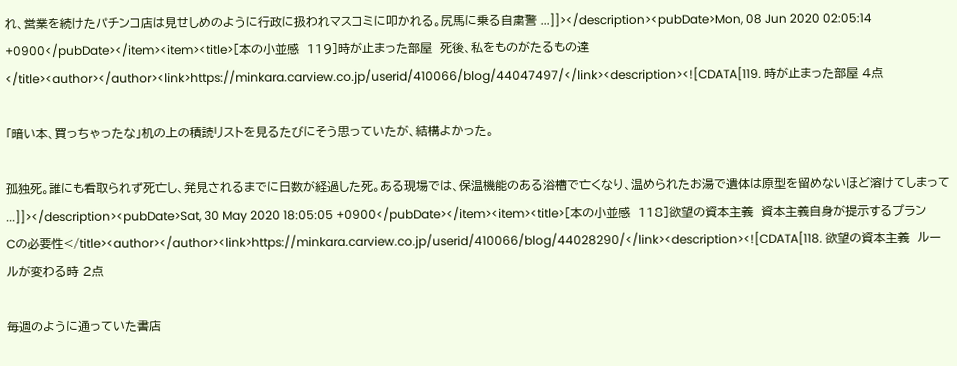れ、営業を続けたパチンコ店は見せしめのように行政に扱われマスコミに叩かれる。尻馬に乗る自粛警 ...]]></description><pubDate>Mon, 08 Jun 2020 02:05:14 +0900</pubDate></item><item><title>［本の小並感　119］時が止まった部屋　死後、私をものがたるもの達</title><author></author><link>https://minkara.carview.co.jp/userid/410066/blog/44047497/</link><description><![CDATA[119. 時が止まった部屋 4点

「暗い本、買っちゃったな」机の上の積読リストを見るたびにそう思っていたが、結構よかった。

孤独死。誰にも看取られず死亡し、発見されるまでに日数が経過した死。ある現場では、保温機能のある浴槽で亡くなり、温められたお湯で遺体は原型を留めないほど溶けてしまって ...]]></description><pubDate>Sat, 30 May 2020 18:05:05 +0900</pubDate></item><item><title>［本の小並感　118］欲望の資本主義　資本主義自身が提示するプランCの必要性</title><author></author><link>https://minkara.carview.co.jp/userid/410066/blog/44028290/</link><description><![CDATA[118. 欲望の資本主義　ルールが変わる時 2点

毎週のように通っていた書店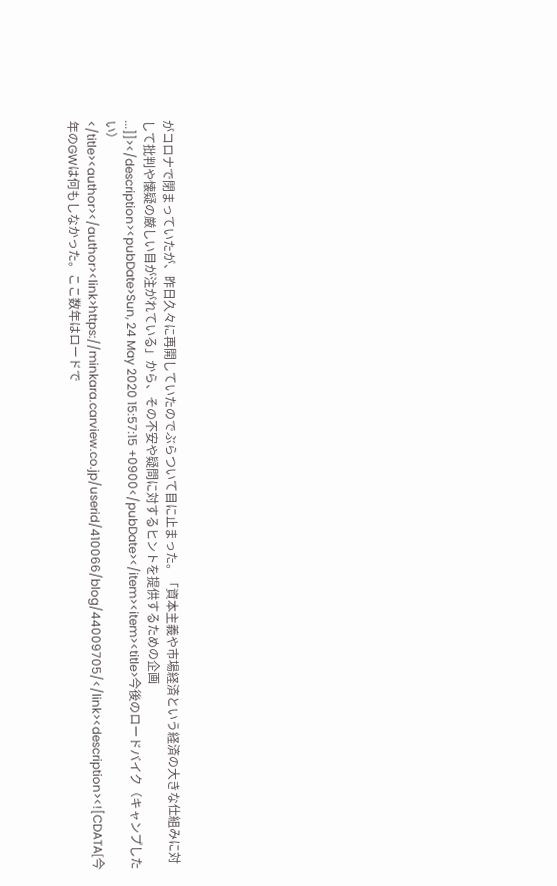がコロナで閉まっていたが、昨日久々に再開していたのでぶらついて目に止まった。「資本主義や市場経済という経済の大きな仕組みに対して批判や懐疑の厳しい目が注がれている」から、その不安や疑問に対するヒントを提供するための企画 ...]]></description><pubDate>Sun, 24 May 2020 15:57:15 +0900</pubDate></item><item><title>今後のロードバイク（キャンプしたい）</title><author></author><link>https://minkara.carview.co.jp/userid/410066/blog/44009705/</link><description><![CDATA[今年のGWは何もしなかった。ここ数年はロードで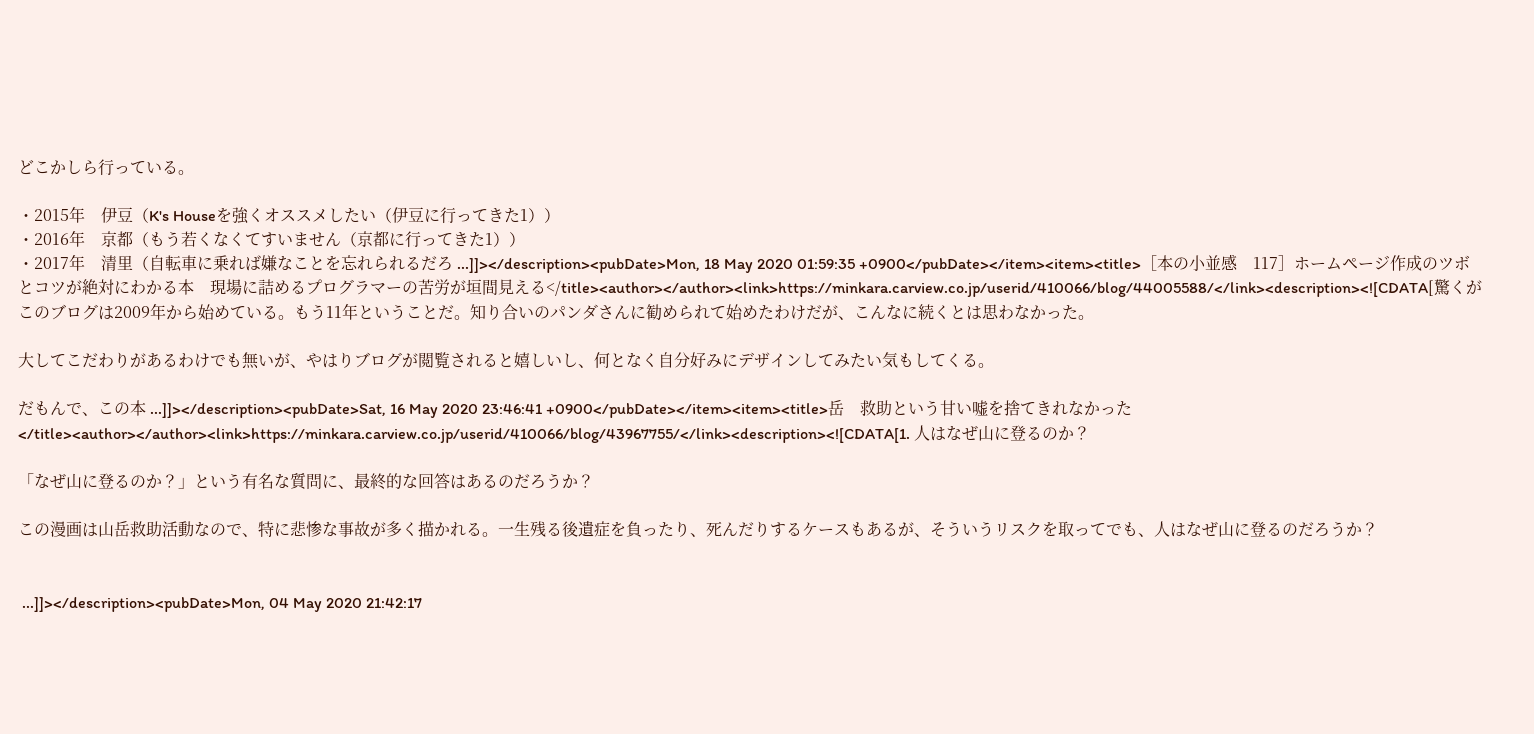どこかしら行っている。

・2015年　伊豆（K's Houseを強くオススメしたい（伊豆に行ってきた1））
・2016年　京都（もう若くなくてすいません（京都に行ってきた1））
・2017年　清里（自転車に乗れば嫌なことを忘れられるだろ ...]]></description><pubDate>Mon, 18 May 2020 01:59:35 +0900</pubDate></item><item><title>［本の小並感　117］ホームページ作成のツボとコツが絶対にわかる本　現場に詰めるプログラマーの苦労が垣間見える</title><author></author><link>https://minkara.carview.co.jp/userid/410066/blog/44005588/</link><description><![CDATA[驚くがこのブログは2009年から始めている。もう11年ということだ。知り合いのパンダさんに勧められて始めたわけだが、こんなに続くとは思わなかった。

大してこだわりがあるわけでも無いが、やはりブログが閲覧されると嬉しいし、何となく自分好みにデザインしてみたい気もしてくる。

だもんで、この本 ...]]></description><pubDate>Sat, 16 May 2020 23:46:41 +0900</pubDate></item><item><title>岳　救助という甘い嘘を捨てきれなかった</title><author></author><link>https://minkara.carview.co.jp/userid/410066/blog/43967755/</link><description><![CDATA[1. 人はなぜ山に登るのか？

「なぜ山に登るのか？」という有名な質問に、最終的な回答はあるのだろうか？

この漫画は山岳救助活動なので、特に悲惨な事故が多く描かれる。一生残る後遺症を負ったり、死んだりするケースもあるが、そういうリスクを取ってでも、人はなぜ山に登るのだろうか？


 ...]]></description><pubDate>Mon, 04 May 2020 21:42:17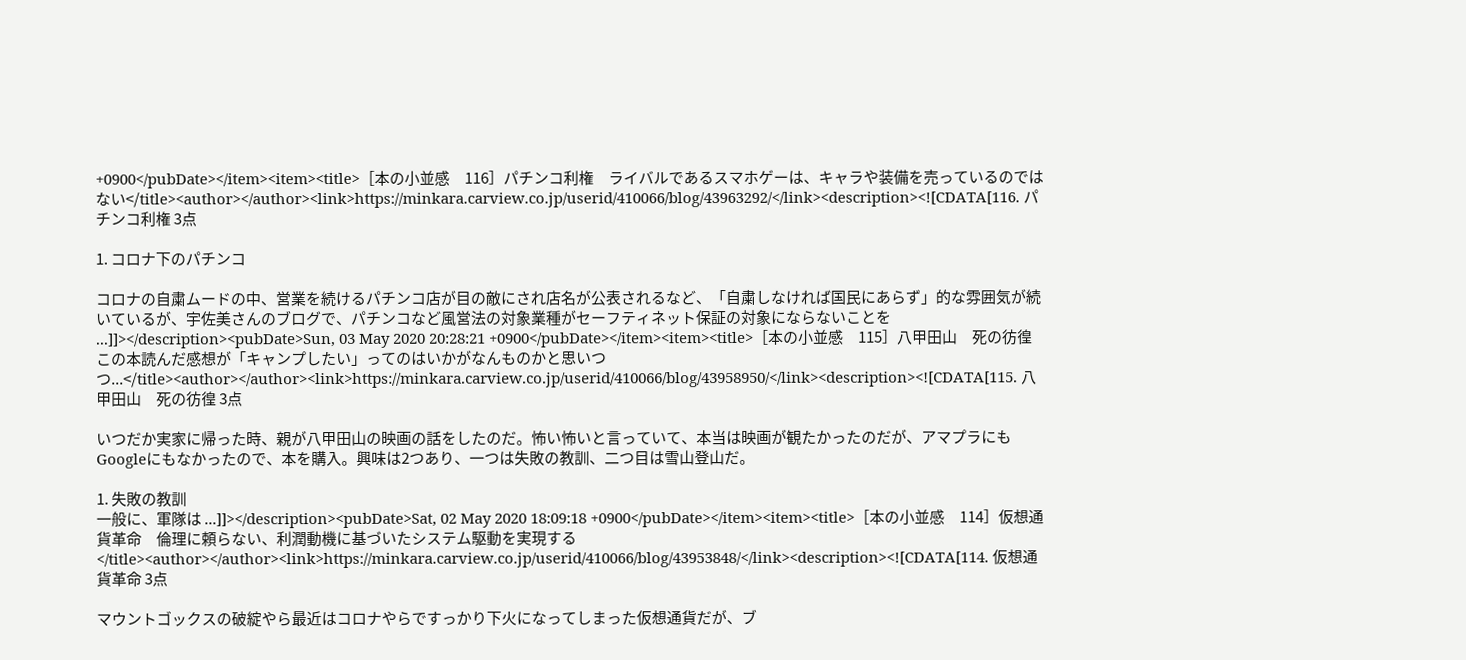+0900</pubDate></item><item><title>［本の小並感　116］パチンコ利権　ライバルであるスマホゲーは、キャラや装備を売っているのではない</title><author></author><link>https://minkara.carview.co.jp/userid/410066/blog/43963292/</link><description><![CDATA[116. パチンコ利権 3点

1. コロナ下のパチンコ

コロナの自粛ムードの中、営業を続けるパチンコ店が目の敵にされ店名が公表されるなど、「自粛しなければ国民にあらず」的な雰囲気が続いているが、宇佐美さんのブログで、パチンコなど風営法の対象業種がセーフティネット保証の対象にならないことを ...]]></description><pubDate>Sun, 03 May 2020 20:28:21 +0900</pubDate></item><item><title>［本の小並感　115］八甲田山　死の彷徨　この本読んだ感想が「キャンプしたい」ってのはいかがなんものかと思いつつ...</title><author></author><link>https://minkara.carview.co.jp/userid/410066/blog/43958950/</link><description><![CDATA[115. 八甲田山　死の彷徨 3点

いつだか実家に帰った時、親が八甲田山の映画の話をしたのだ。怖い怖いと言っていて、本当は映画が観たかったのだが、アマプラにもGoogleにもなかったので、本を購入。興味は2つあり、一つは失敗の教訓、二つ目は雪山登山だ。

1. 失敗の教訓
一般に、軍隊は ...]]></description><pubDate>Sat, 02 May 2020 18:09:18 +0900</pubDate></item><item><title>［本の小並感　114］仮想通貨革命　倫理に頼らない、利潤動機に基づいたシステム駆動を実現する</title><author></author><link>https://minkara.carview.co.jp/userid/410066/blog/43953848/</link><description><![CDATA[114. 仮想通貨革命 3点

マウントゴックスの破綻やら最近はコロナやらですっかり下火になってしまった仮想通貨だが、ブ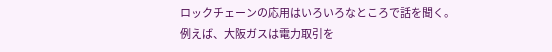ロックチェーンの応用はいろいろなところで話を聞く。例えば、大阪ガスは電力取引を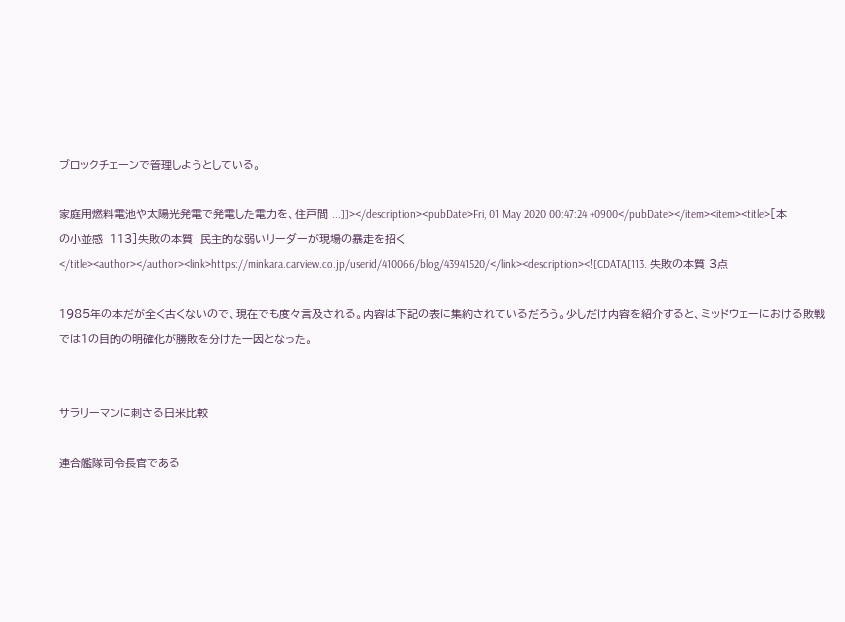ブロックチェーンで管理しようとしている。

家庭用燃料電池や太陽光発電で発電した電力を、住戸間 ...]]></description><pubDate>Fri, 01 May 2020 00:47:24 +0900</pubDate></item><item><title>［本の小並感　113］失敗の本質　民主的な弱いリーダーが現場の暴走を招く</title><author></author><link>https://minkara.carview.co.jp/userid/410066/blog/43941520/</link><description><![CDATA[113. 失敗の本質 3点

1985年の本だが全く古くないので、現在でも度々言及される。内容は下記の表に集約されているだろう。少しだけ内容を紹介すると、ミッドウェーにおける敗戦では1の目的の明確化が勝敗を分けた一因となった。


サラリーマンに刺さる日米比較

連合艦隊司令長官である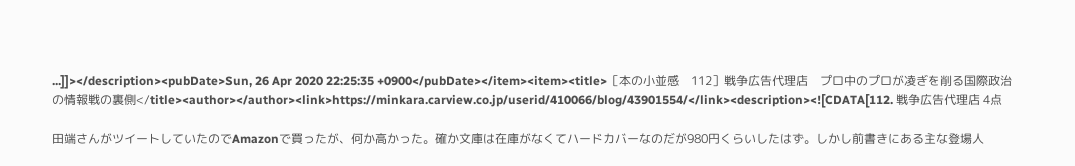...]]></description><pubDate>Sun, 26 Apr 2020 22:25:35 +0900</pubDate></item><item><title>［本の小並感　112］戦争広告代理店　プロ中のプロが凌ぎを削る国際政治の情報戦の裏側</title><author></author><link>https://minkara.carview.co.jp/userid/410066/blog/43901554/</link><description><![CDATA[112. 戦争広告代理店 4点

田端さんがツイートしていたのでAmazonで買ったが、何か高かった。確か文庫は在庫がなくてハードカバーなのだが980円くらいしたはず。しかし前書きにある主な登場人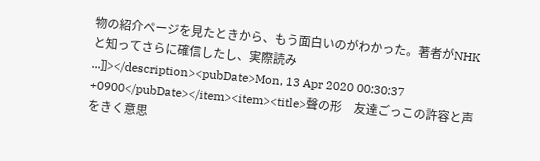物の紹介ページを見たときから、もう面白いのがわかった。著者がNHKと知ってさらに確信したし、実際読み ...]]></description><pubDate>Mon, 13 Apr 2020 00:30:37 +0900</pubDate></item><item><title>聲の形　友達ごっこの許容と声をきく意思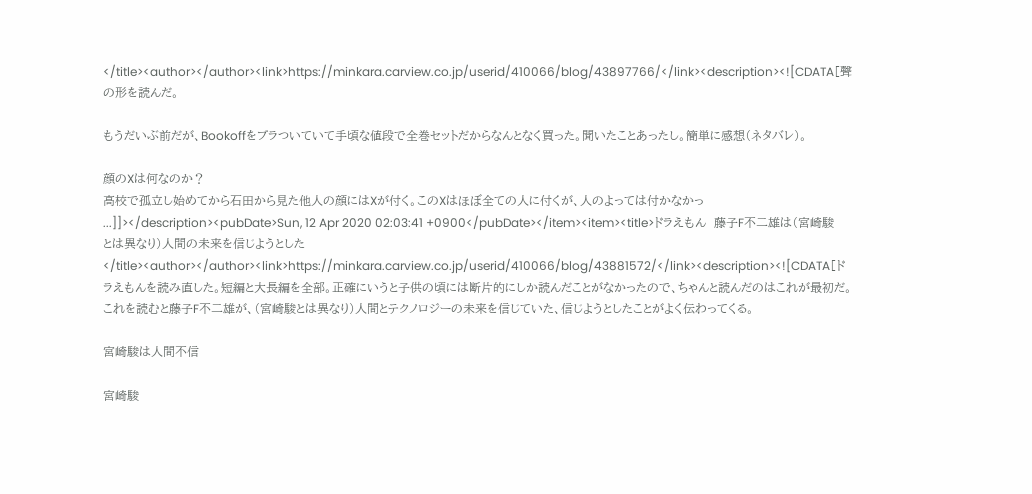</title><author></author><link>https://minkara.carview.co.jp/userid/410066/blog/43897766/</link><description><![CDATA[聲の形を読んだ。

もうだいぶ前だが、Bookoffをブラついていて手頃な値段で全巻セットだからなんとなく買った。聞いたことあったし。簡単に感想（ネタバレ）。

顔のXは何なのか？
高校で孤立し始めてから石田から見た他人の顔にはXが付く。このXはほぼ全ての人に付くが、人のよっては付かなかっ ...]]></description><pubDate>Sun, 12 Apr 2020 02:03:41 +0900</pubDate></item><item><title>ドラえもん　藤子F不二雄は（宮崎駿とは異なり）人間の未来を信じようとした</title><author></author><link>https://minkara.carview.co.jp/userid/410066/blog/43881572/</link><description><![CDATA[ドラえもんを読み直した。短編と大長編を全部。正確にいうと子供の頃には断片的にしか読んだことがなかったので、ちゃんと読んだのはこれが最初だ。これを読むと藤子F不二雄が、（宮崎駿とは異なり）人間とテクノロジーの未来を信じていた、信じようとしたことがよく伝わってくる。

宮崎駿は人間不信

宮崎駿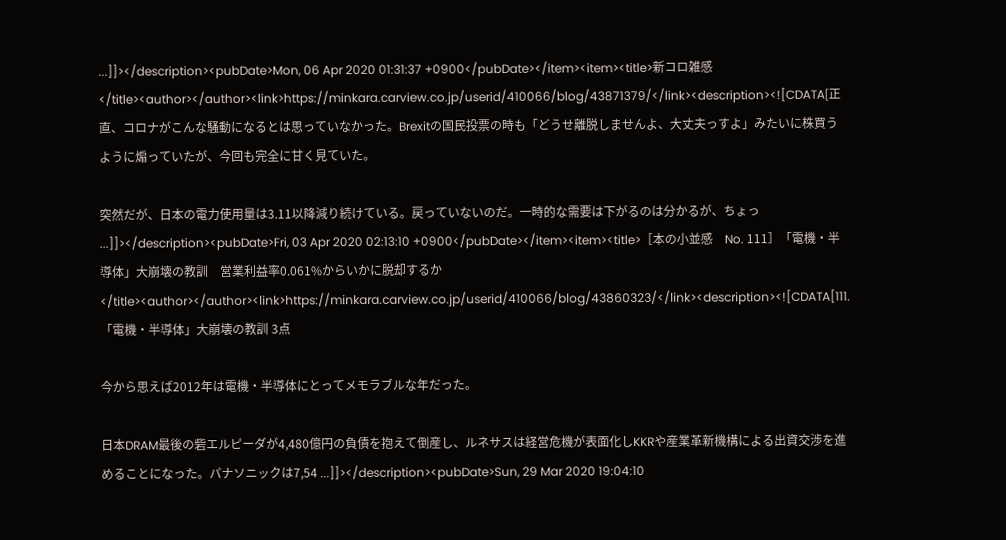...]]></description><pubDate>Mon, 06 Apr 2020 01:31:37 +0900</pubDate></item><item><title>新コロ雑感</title><author></author><link>https://minkara.carview.co.jp/userid/410066/blog/43871379/</link><description><![CDATA[正直、コロナがこんな騒動になるとは思っていなかった。Brexitの国民投票の時も「どうせ離脱しませんよ、大丈夫っすよ」みたいに株買うように煽っていたが、今回も完全に甘く見ていた。

突然だが、日本の電力使用量は3.11以降減り続けている。戻っていないのだ。一時的な需要は下がるのは分かるが、ちょっ ...]]></description><pubDate>Fri, 03 Apr 2020 02:13:10 +0900</pubDate></item><item><title>［本の小並感　No. 111］「電機・半導体」大崩壊の教訓　営業利益率0.061%からいかに脱却するか</title><author></author><link>https://minkara.carview.co.jp/userid/410066/blog/43860323/</link><description><![CDATA[111. 「電機・半導体」大崩壊の教訓 3点

今から思えば2012年は電機・半導体にとってメモラブルな年だった。

日本DRAM最後の砦エルピーダが4,480億円の負債を抱えて倒産し、ルネサスは経営危機が表面化しKKRや産業革新機構による出資交渉を進めることになった。パナソニックは7,54 ...]]></description><pubDate>Sun, 29 Mar 2020 19:04:10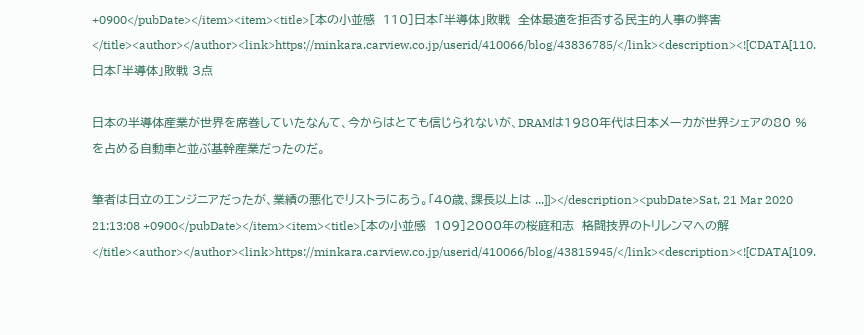+0900</pubDate></item><item><title>［本の小並感　110］日本「半導体」敗戦　全体最適を拒否する民主的人事の弊害</title><author></author><link>https://minkara.carview.co.jp/userid/410066/blog/43836785/</link><description><![CDATA[110. 日本「半導体」敗戦 3点

日本の半導体産業が世界を席巻していたなんて、今からはとても信じられないが、DRAMは1980年代は日本メーカが世界シェアの80 %を占める自動車と並ぶ基幹産業だったのだ。

筆者は日立のエンジニアだったが、業績の悪化でリストラにあう。「40歳、課長以上は ...]]></description><pubDate>Sat, 21 Mar 2020 21:13:08 +0900</pubDate></item><item><title>［本の小並感　109］2000年の桜庭和志　格闘技界のトリレンマへの解</title><author></author><link>https://minkara.carview.co.jp/userid/410066/blog/43815945/</link><description><![CDATA[109.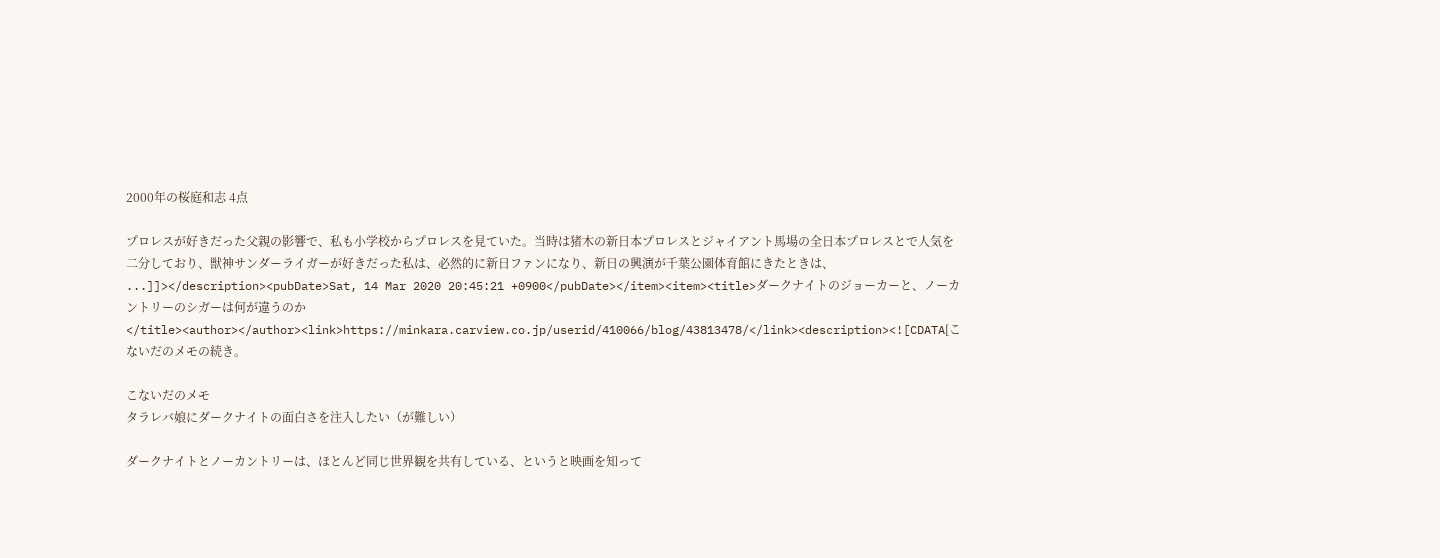2000年の桜庭和志 4点

プロレスが好きだった父親の影響で、私も小学校からプロレスを見ていた。当時は猪木の新日本プロレスとジャイアント馬場の全日本プロレスとで人気を二分しており、獣神サンダーライガーが好きだった私は、必然的に新日ファンになり、新日の興演が千葉公園体育館にきたときは、 ...]]></description><pubDate>Sat, 14 Mar 2020 20:45:21 +0900</pubDate></item><item><title>ダークナイトのジョーカーと、ノーカントリーのシガーは何が違うのか</title><author></author><link>https://minkara.carview.co.jp/userid/410066/blog/43813478/</link><description><![CDATA[こないだのメモの続き。

こないだのメモ
タラレバ娘にダークナイトの面白さを注入したい（が難しい）

ダークナイトとノーカントリーは、ほとんど同じ世界観を共有している、というと映画を知って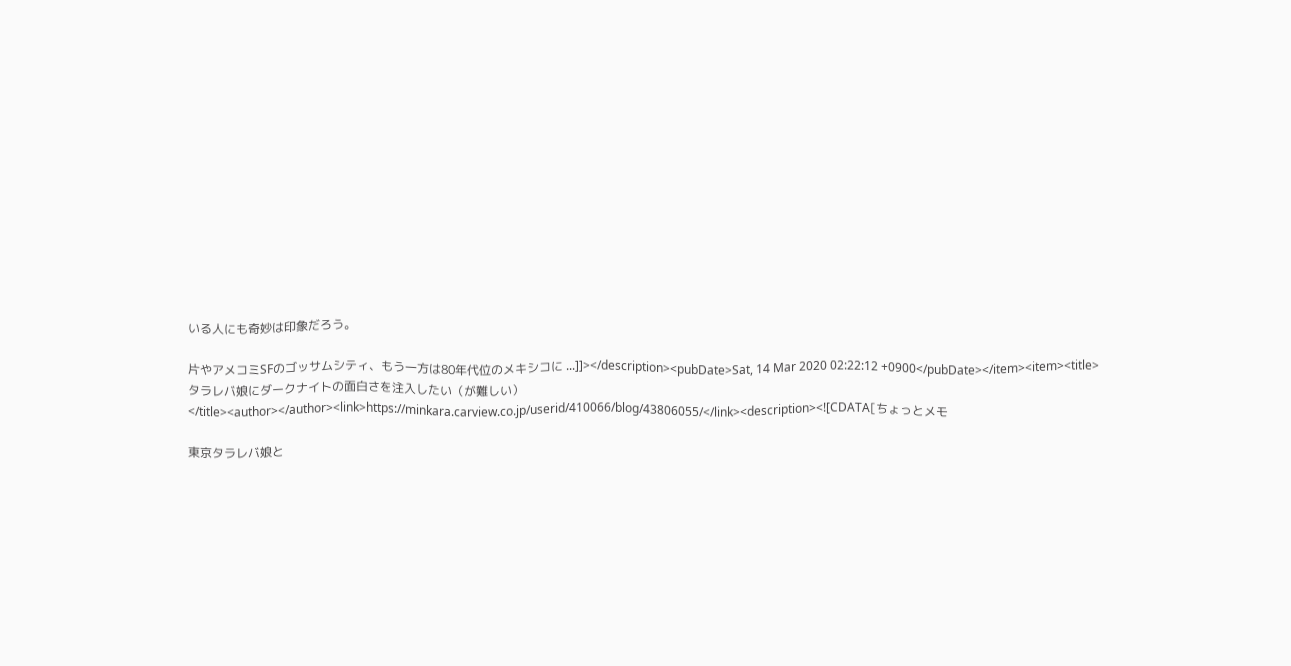いる人にも奇妙は印象だろう。

片やアメコミSFのゴッサムシティ、もう一方は80年代位のメキシコに ...]]></description><pubDate>Sat, 14 Mar 2020 02:22:12 +0900</pubDate></item><item><title>タラレバ娘にダークナイトの面白さを注入したい（が難しい）</title><author></author><link>https://minkara.carview.co.jp/userid/410066/blog/43806055/</link><description><![CDATA[ちょっとメモ

東京タラレバ娘と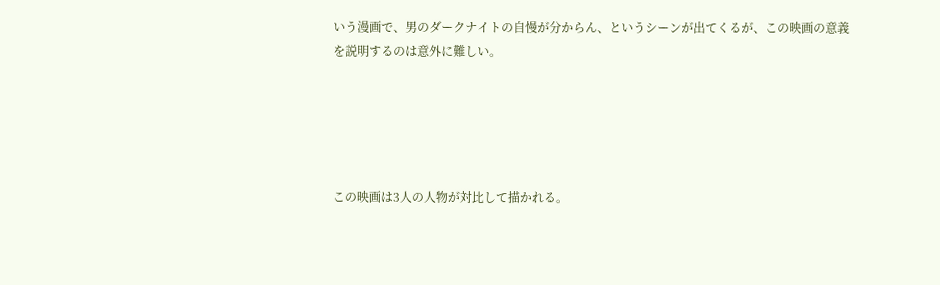いう漫画で、男のダークナイトの自慢が分からん、というシーンが出てくるが、この映画の意義を説明するのは意外に難しい。





この映画は3人の人物が対比して描かれる。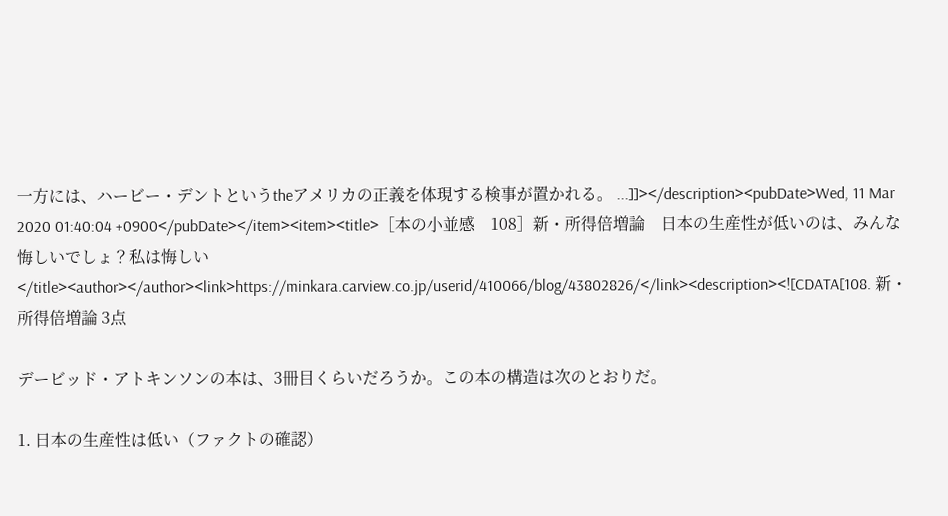一方には、ハービー・デントというtheアメリカの正義を体現する検事が置かれる。 ...]]></description><pubDate>Wed, 11 Mar 2020 01:40:04 +0900</pubDate></item><item><title>［本の小並感　108］新・所得倍増論　日本の生産性が低いのは、みんな悔しいでしょ？私は悔しい</title><author></author><link>https://minkara.carview.co.jp/userid/410066/blog/43802826/</link><description><![CDATA[108. 新・所得倍増論 3点

デービッド・アトキンソンの本は、3冊目くらいだろうか。この本の構造は次のとおりだ。

1. 日本の生産性は低い（ファクトの確認）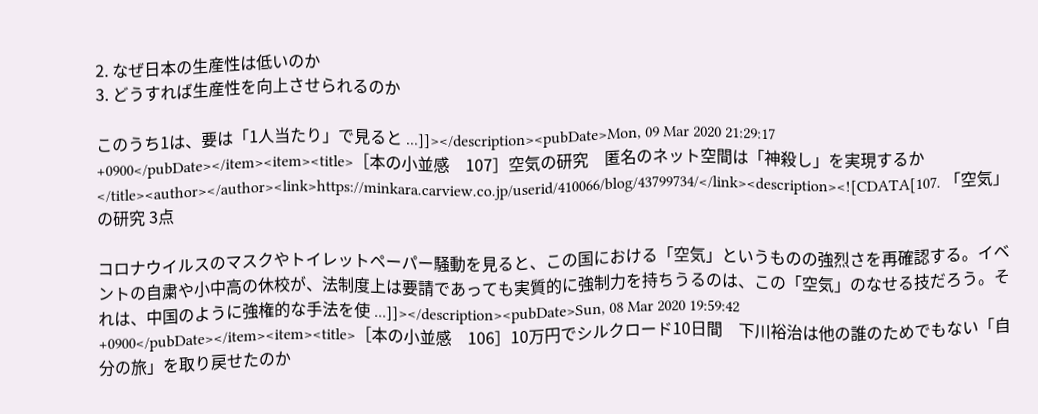2. なぜ日本の生産性は低いのか
3. どうすれば生産性を向上させられるのか

このうち1は、要は「1人当たり」で見ると ...]]></description><pubDate>Mon, 09 Mar 2020 21:29:17 +0900</pubDate></item><item><title>［本の小並感　107］空気の研究　匿名のネット空間は「神殺し」を実現するか</title><author></author><link>https://minkara.carview.co.jp/userid/410066/blog/43799734/</link><description><![CDATA[107. 「空気」の研究 3点

コロナウイルスのマスクやトイレットペーパー騒動を見ると、この国における「空気」というものの強烈さを再確認する。イベントの自粛や小中高の休校が、法制度上は要請であっても実質的に強制力を持ちうるのは、この「空気」のなせる技だろう。それは、中国のように強権的な手法を使 ...]]></description><pubDate>Sun, 08 Mar 2020 19:59:42 +0900</pubDate></item><item><title>［本の小並感　106］10万円でシルクロード10日間　下川裕治は他の誰のためでもない「自分の旅」を取り戻せたのか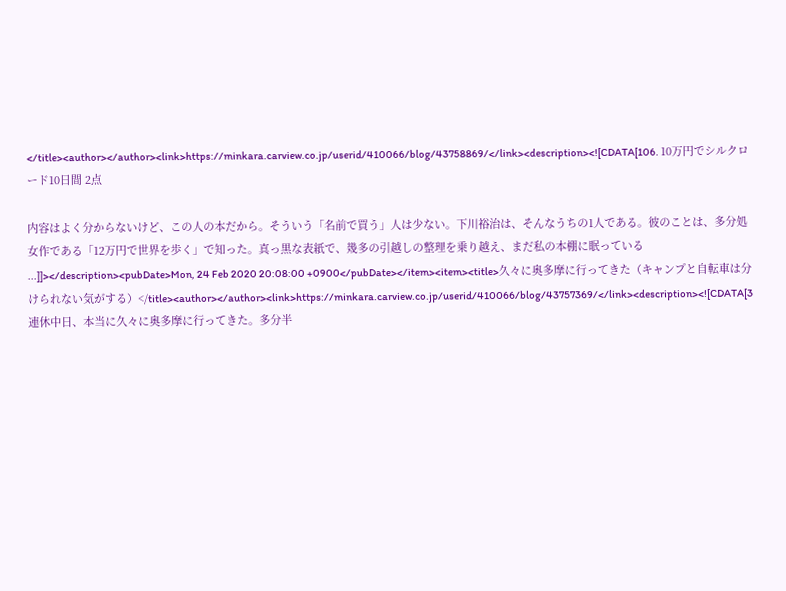</title><author></author><link>https://minkara.carview.co.jp/userid/410066/blog/43758869/</link><description><![CDATA[106. 10万円でシルクロード10日間 2点

内容はよく分からないけど、この人の本だから。そういう「名前で買う」人は少ない。下川裕治は、そんなうちの1人である。彼のことは、多分処女作である「12万円で世界を歩く」で知った。真っ黒な表紙で、幾多の引越しの整理を乗り越え、まだ私の本棚に眠っている ...]]></description><pubDate>Mon, 24 Feb 2020 20:08:00 +0900</pubDate></item><item><title>久々に奥多摩に行ってきた（キャンプと自転車は分けられない気がする）</title><author></author><link>https://minkara.carview.co.jp/userid/410066/blog/43757369/</link><description><![CDATA[3連休中日、本当に久々に奥多摩に行ってきた。多分半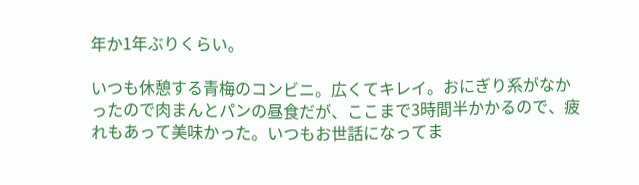年か1年ぶりくらい。

いつも休憩する青梅のコンビニ。広くてキレイ。おにぎり系がなかったので肉まんとパンの昼食だが、ここまで3時間半かかるので、疲れもあって美味かった。いつもお世話になってま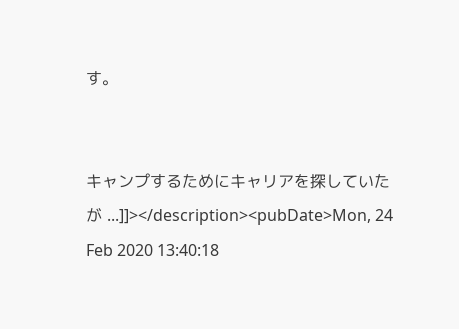す。


キャンプするためにキャリアを探していたが ...]]></description><pubDate>Mon, 24 Feb 2020 13:40:18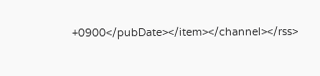+0900</pubDate></item></channel></rss>